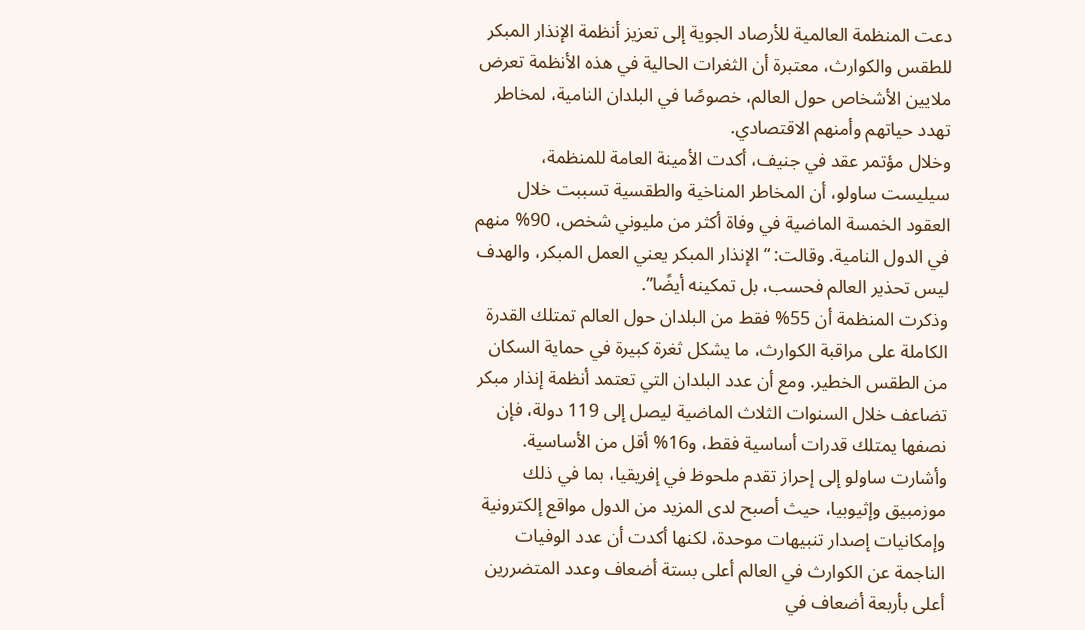دعت المنظمة العالمية للأرصاد الجوية إلى تعزيز أنظمة الإنذار المبكر للطقس والكوارث، معتبرة أن الثغرات الحالية في هذه الأنظمة تعرض ملايين الأشخاص حول العالم، خصوصًا في البلدان النامية، لمخاطر تهدد حياتهم وأمنهم الاقتصادي.
وخلال مؤتمر عقد في جنيف، أكدت الأمينة العامة للمنظمة، سيليست ساولو، أن المخاطر المناخية والطقسية تسببت خلال العقود الخمسة الماضية في وفاة أكثر من مليوني شخص، 90% منهم في الدول النامية. وقالت: “الإنذار المبكر يعني العمل المبكر، والهدف ليس تحذير العالم فحسب، بل تمكينه أيضًا”.
وذكرت المنظمة أن 55% فقط من البلدان حول العالم تمتلك القدرة الكاملة على مراقبة الكوارث، ما يشكل ثغرة كبيرة في حماية السكان من الطقس الخطير. ومع أن عدد البلدان التي تعتمد أنظمة إنذار مبكر تضاعف خلال السنوات الثلاث الماضية ليصل إلى 119 دولة، فإن نصفها يمتلك قدرات أساسية فقط، و16% أقل من الأساسية.
وأشارت ساولو إلى إحراز تقدم ملحوظ في إفريقيا، بما في ذلك موزمبيق وإثيوبيا، حيث أصبح لدى المزيد من الدول مواقع إلكترونية وإمكانيات إصدار تنبيهات موحدة، لكنها أكدت أن عدد الوفيات الناجمة عن الكوارث في العالم أعلى بستة أضعاف وعدد المتضررين أعلى بأربعة أضعاف في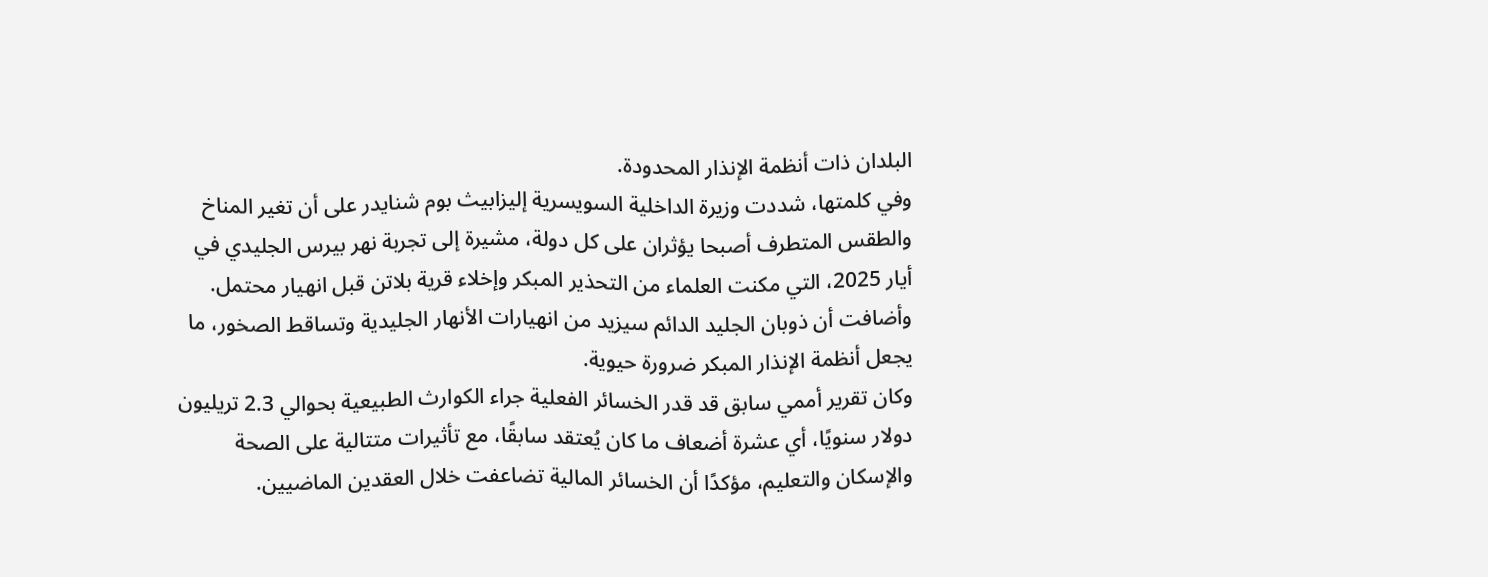البلدان ذات أنظمة الإنذار المحدودة.
وفي كلمتها، شددت وزيرة الداخلية السويسرية إليزابيث بوم شنايدر على أن تغير المناخ والطقس المتطرف أصبحا يؤثران على كل دولة، مشيرة إلى تجربة نهر بيرس الجليدي في أيار 2025، التي مكنت العلماء من التحذير المبكر وإخلاء قرية بلاتن قبل انهيار محتمل. وأضافت أن ذوبان الجليد الدائم سيزيد من انهيارات الأنهار الجليدية وتساقط الصخور، ما يجعل أنظمة الإنذار المبكر ضرورة حيوية.
وكان تقرير أممي سابق قد قدر الخسائر الفعلية جراء الكوارث الطبيعية بحوالي 2.3 تريليون دولار سنويًا، أي عشرة أضعاف ما كان يُعتقد سابقًا، مع تأثيرات متتالية على الصحة والإسكان والتعليم، مؤكدًا أن الخسائر المالية تضاعفت خلال العقدين الماضيين.